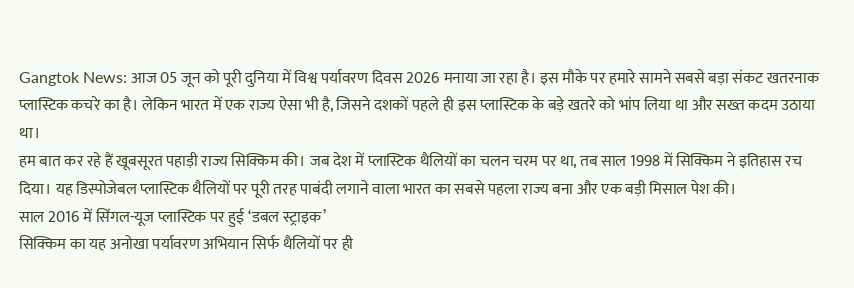Gangtok News: आज 05 जून को पूरी दुनिया में विश्व पर्यावरण दिवस 2026 मनाया जा रहा है। इस मौके पर हमारे सामने सबसे बड़ा संकट खतरनाक प्लास्टिक कचरे का है। लेकिन भारत में एक राज्य ऐसा भी है, जिसने दशकों पहले ही इस प्लास्टिक के बड़े खतरे को भांप लिया था और सख्त कदम उठाया था।
हम बात कर रहे हैं खूबसूरत पहाड़ी राज्य सिक्किम की। जब देश में प्लास्टिक थैलियों का चलन चरम पर था, तब साल 1998 में सिक्किम ने इतिहास रच दिया। यह डिस्पोजेबल प्लास्टिक थैलियों पर पूरी तरह पाबंदी लगाने वाला भारत का सबसे पहला राज्य बना और एक बड़ी मिसाल पेश की।
साल 2016 में सिंगल-यूज प्लास्टिक पर हुई ‘डबल स्ट्राइक’
सिक्किम का यह अनोखा पर्यावरण अभियान सिर्फ थैलियों पर ही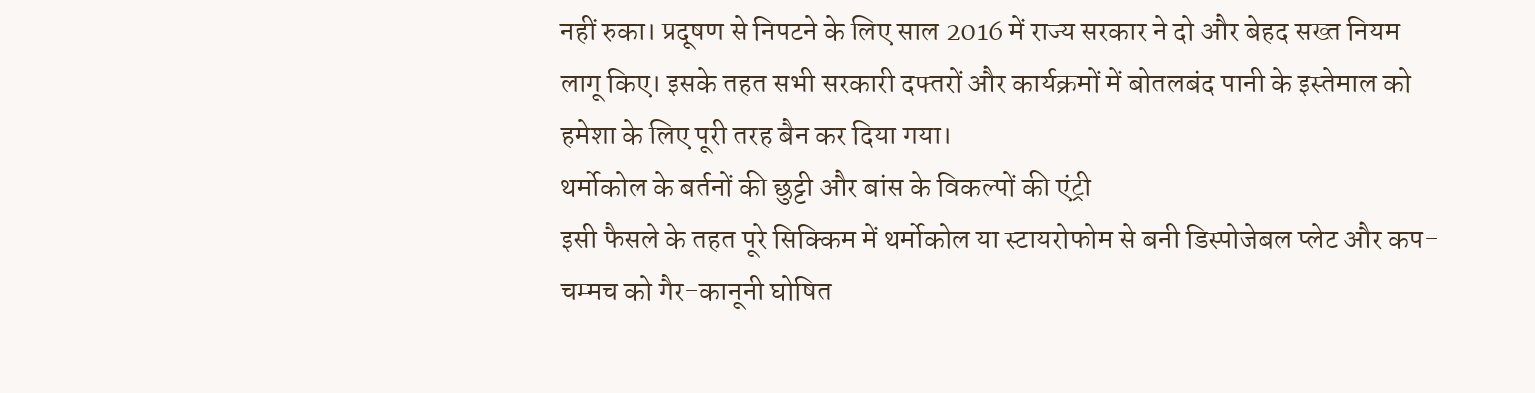नहीं रुका। प्रदूषण से निपटने के लिए साल 2016 में राज्य सरकार ने दो और बेहद सख्त नियम लागू किए। इसके तहत सभी सरकारी दफ्तरों और कार्यक्रमों में बोतलबंद पानी के इस्तेमाल को हमेशा के लिए पूरी तरह बैन कर दिया गया।
थर्मोकोल के बर्तनों की छुट्टी और बांस के विकल्पों की एंट्री
इसी फैसले के तहत पूरे सिक्किम में थर्मोकोल या स्टायरोफोम से बनी डिस्पोजेबल प्लेट और कप-चम्मच को गैर-कानूनी घोषित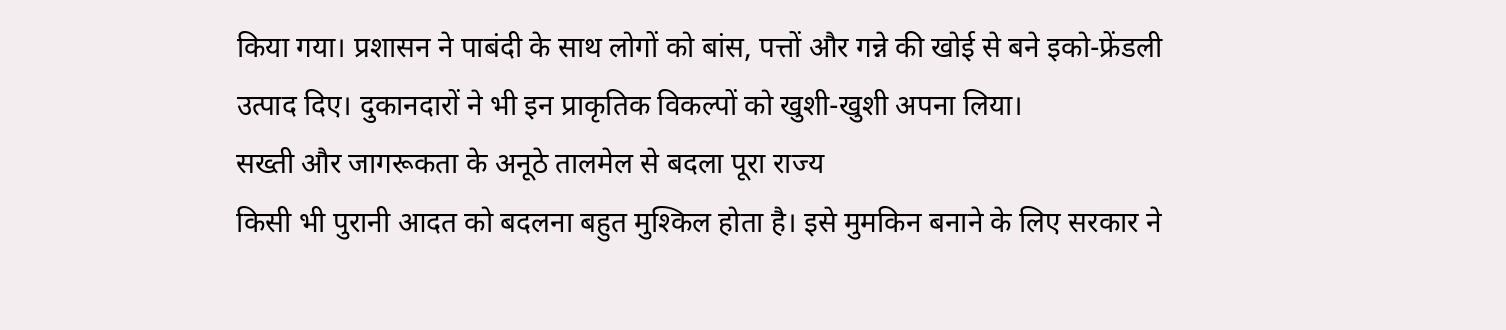किया गया। प्रशासन ने पाबंदी के साथ लोगों को बांस, पत्तों और गन्ने की खोई से बने इको-फ्रेंडली उत्पाद दिए। दुकानदारों ने भी इन प्राकृतिक विकल्पों को खुशी-खुशी अपना लिया।
सख्ती और जागरूकता के अनूठे तालमेल से बदला पूरा राज्य
किसी भी पुरानी आदत को बदलना बहुत मुश्किल होता है। इसे मुमकिन बनाने के लिए सरकार ने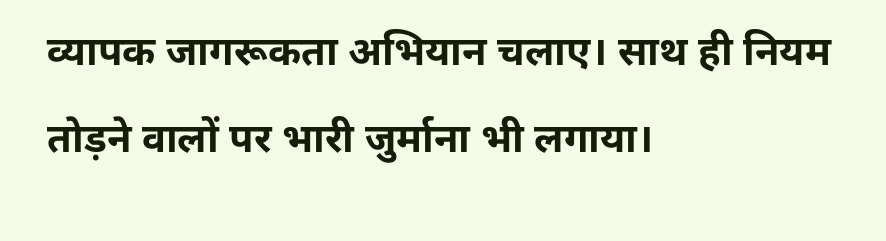व्यापक जागरूकता अभियान चलाए। साथ ही नियम तोड़ने वालों पर भारी जुर्माना भी लगाया।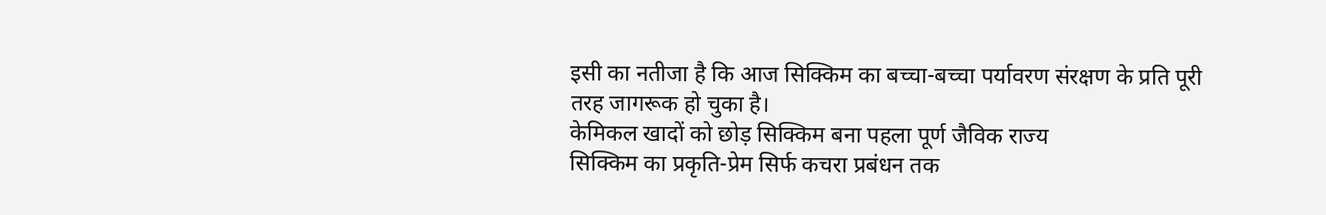इसी का नतीजा है कि आज सिक्किम का बच्चा-बच्चा पर्यावरण संरक्षण के प्रति पूरी तरह जागरूक हो चुका है।
केमिकल खादों को छोड़ सिक्किम बना पहला पूर्ण जैविक राज्य
सिक्किम का प्रकृति-प्रेम सिर्फ कचरा प्रबंधन तक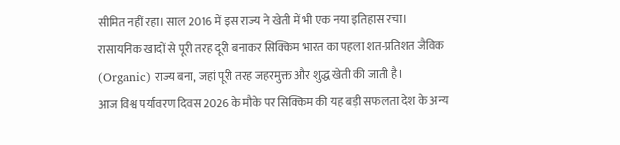सीमित नहीं रहा। साल 2016 में इस राज्य ने खेती में भी एक नया इतिहास रचा। रासायनिक खादों से पूरी तरह दूरी बनाकर सिक्किम भारत का पहला शत-प्रतिशत जैविक (Organic) राज्य बना, जहां पूरी तरह जहरमुक्त और शुद्ध खेती की जाती है।
आज विश्व पर्यावरण दिवस 2026 के मौके पर सिक्किम की यह बड़ी सफलता देश के अन्य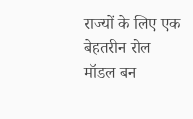राज्यों के लिए एक बेहतरीन रोल मॉडल बन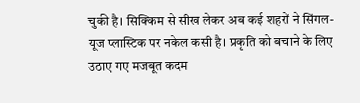चुकी है। सिक्किम से सीख लेकर अब कई शहरों ने सिंगल-यूज प्लास्टिक पर नकेल कसी है। प्रकृति को बचाने के लिए उठाए गए मजबूत कदम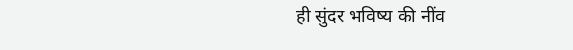ही सुंदर भविष्य की नींव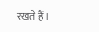रखते हैं।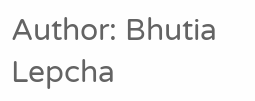Author: Bhutia Lepcha